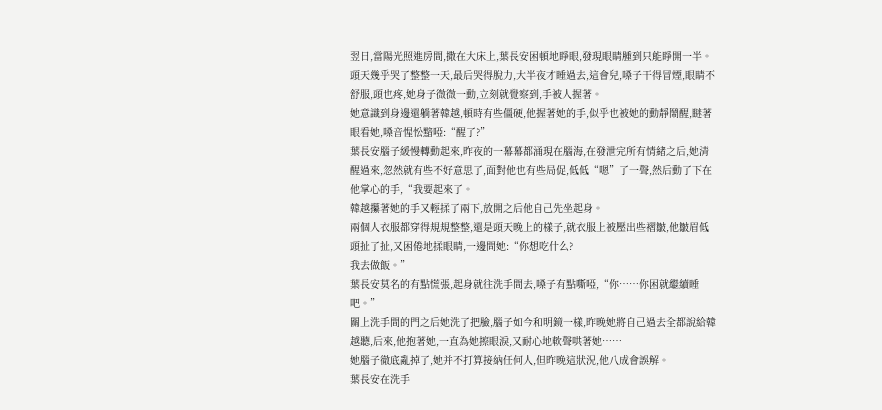翌日,當陽光照進房間,撒在大床上,葉長安困頓地睜眼,發現眼睛腫到只能睜開一半。
頭天幾乎哭了整整一天,最后哭得脫力,大半夜才睡過去,這會兒,嗓子干得冒煙,眼睛不舒服,頭也疼,她身子微微一動,立刻就覺察到,手被人握著。
她意識到身邊還躺著韓越,頓時有些僵硬,他握著她的手,似乎也被她的動靜鬧醒,瞇著眼看她,嗓音惺忪黯啞:“醒了?”
葉長安腦子緩慢轉動起來,昨夜的一幕幕都涌現在腦海,在發泄完所有情緒之后,她清醒過來,忽然就有些不好意思了,面對他也有些局促,低低“嗯”了一聲,然后動了下在他掌心的手,“我要起來了。
韓越攥著她的手又輕揉了兩下,放開之后他自己先坐起身。
兩個人衣服都穿得規規整整,還是頭天晚上的樣子,就衣服上被壓出些褶皺,他皺眉低頭扯了扯,又困倦地揉眼睛,一邊問她:“你想吃什么?
我去做飯。”
葉長安莫名的有點慌張,起身就往洗手間去,嗓子有點嘶啞,“你……你困就繼續睡吧。”
關上洗手間的門之后她洗了把臉,腦子如今和明鏡一樣,昨晚她將自己過去全都說給韓越聽,后來,他抱著她,一直為她擦眼淚,又耐心地軟聲哄著她……
她腦子徹底亂掉了,她并不打算接納任何人,但昨晚這狀況,他八成會誤解。
葉長安在洗手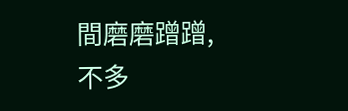間磨磨蹭蹭,不多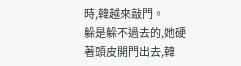時,韓越來敲門。
躲是躲不過去的,她硬著頭皮開門出去,韓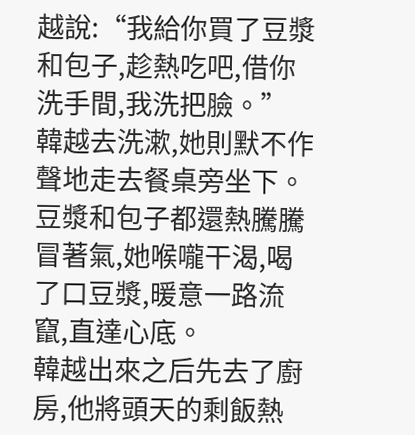越說:“我給你買了豆漿和包子,趁熱吃吧,借你洗手間,我洗把臉。”
韓越去洗漱,她則默不作聲地走去餐桌旁坐下。
豆漿和包子都還熱騰騰冒著氣,她喉嚨干渴,喝了口豆漿,暖意一路流竄,直達心底。
韓越出來之后先去了廚房,他將頭天的剩飯熱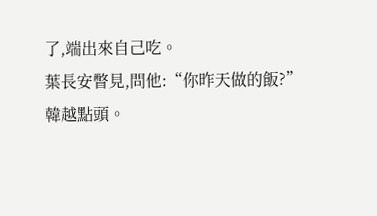了,端出來自己吃。
葉長安瞥見,問他:“你昨天做的飯?”
韓越點頭。